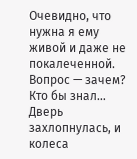Очевидно, что нужна я ему живой и даже не покалеченной. Вопрос — зачем? Кто бы знал…
Дверь захлопнулась, и колеса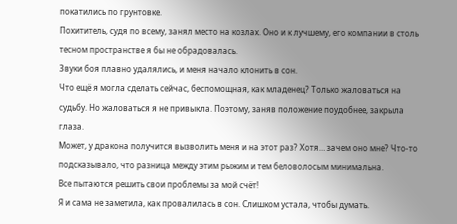покатились по грунтовке.
Похититель, судя по всему, занял место на козлах. Оно и к лучшему, его компании в столь тесном пространстве я бы не обрадовалась.
Звуки боя плавно удалялись, и меня начало клонить в сон.
Что ещё я могла сделать сейчас, беспомощная, как младенец? Только жаловаться на судьбу. Но жаловаться я не привыкла. Поэтому, заняв положение поудобнее, закрыла глаза.
Может, у дракона получится вызволить меня и на этот раз? Хотя… зачем оно мне? Что-то подсказывало, что разница между этим рыжим и тем беловолосым минимальна.
Все пытаются решить свои проблемы за мой счёт!
Я и сама не заметила, как провалилась в сон. Слишком устала, чтобы думать.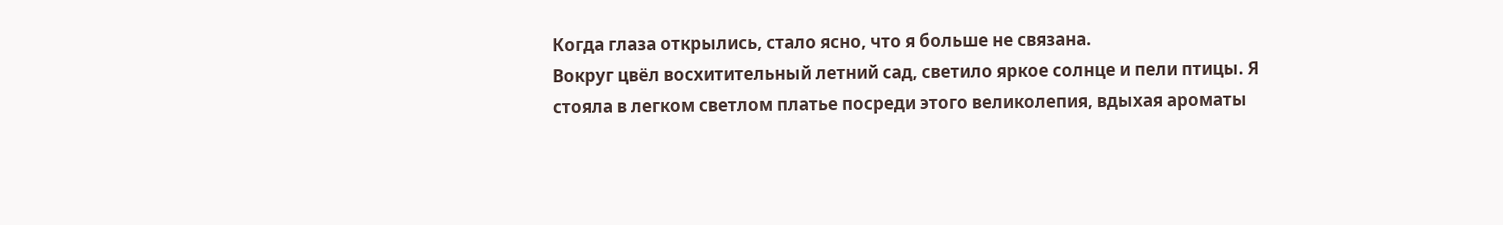Когда глаза открылись, стало ясно, что я больше не связана.
Вокруг цвёл восхитительный летний сад, светило яркое солнце и пели птицы. Я стояла в легком светлом платье посреди этого великолепия, вдыхая ароматы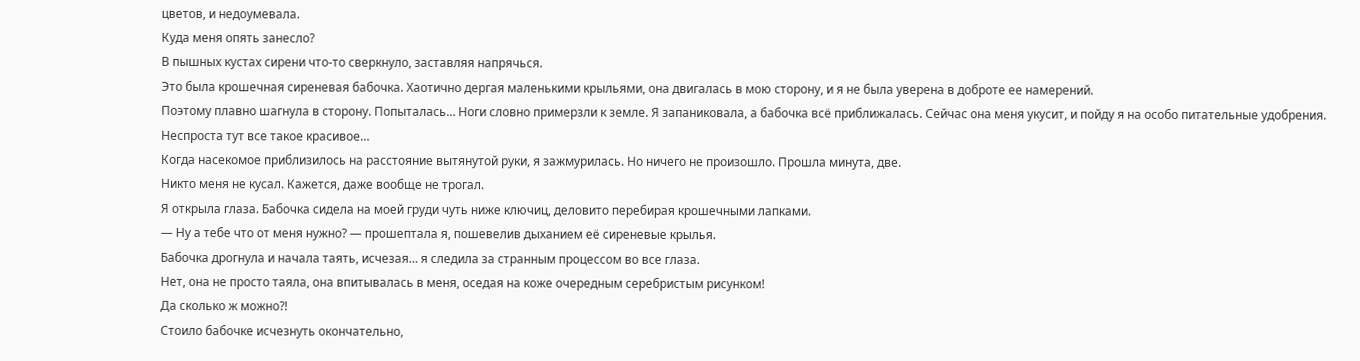цветов, и недоумевала.
Куда меня опять занесло?
В пышных кустах сирени что-то сверкнуло, заставляя напрячься.
Это была крошечная сиреневая бабочка. Хаотично дергая маленькими крыльями, она двигалась в мою сторону, и я не была уверена в доброте ее намерений.
Поэтому плавно шагнула в сторону. Попыталась… Ноги словно примерзли к земле. Я запаниковала, а бабочка всё приближалась. Сейчас она меня укусит, и пойду я на особо питательные удобрения.
Неспроста тут все такое красивое…
Когда насекомое приблизилось на расстояние вытянутой руки, я зажмурилась. Но ничего не произошло. Прошла минута, две.
Никто меня не кусал. Кажется, даже вообще не трогал.
Я открыла глаза. Бабочка сидела на моей груди чуть ниже ключиц, деловито перебирая крошечными лапками.
— Ну а тебе что от меня нужно? — прошептала я, пошевелив дыханием её сиреневые крылья.
Бабочка дрогнула и начала таять, исчезая… я следила за странным процессом во все глаза.
Нет, она не просто таяла, она впитывалась в меня, оседая на коже очередным серебристым рисунком!
Да сколько ж можно⁈
Стоило бабочке исчезнуть окончательно,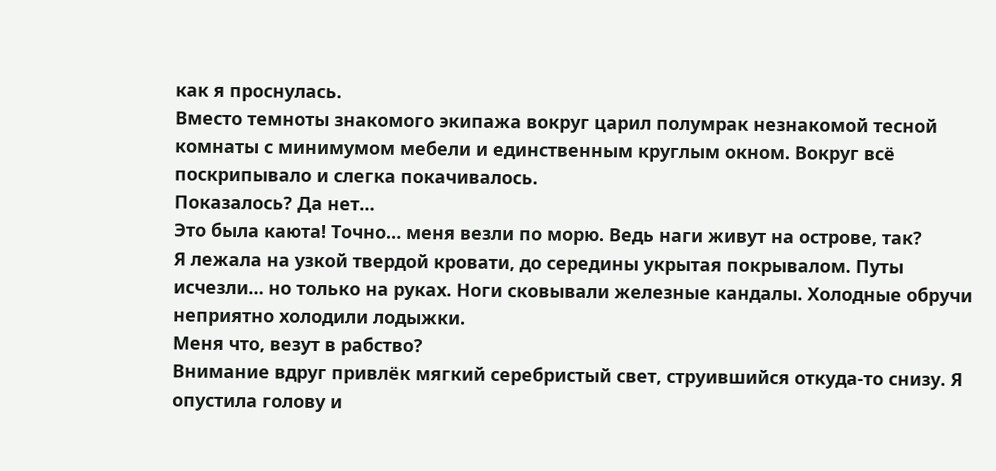как я проснулась.
Вместо темноты знакомого экипажа вокруг царил полумрак незнакомой тесной комнаты с минимумом мебели и единственным круглым окном. Вокруг всё поскрипывало и слегка покачивалось.
Показалось? Да нет…
Это была каюта! Точно… меня везли по морю. Ведь наги живут на острове, так?
Я лежала на узкой твердой кровати, до середины укрытая покрывалом. Путы исчезли… но только на руках. Ноги сковывали железные кандалы. Холодные обручи неприятно холодили лодыжки.
Меня что, везут в рабство?
Внимание вдруг привлёк мягкий серебристый свет, струившийся откуда-то снизу. Я опустила голову и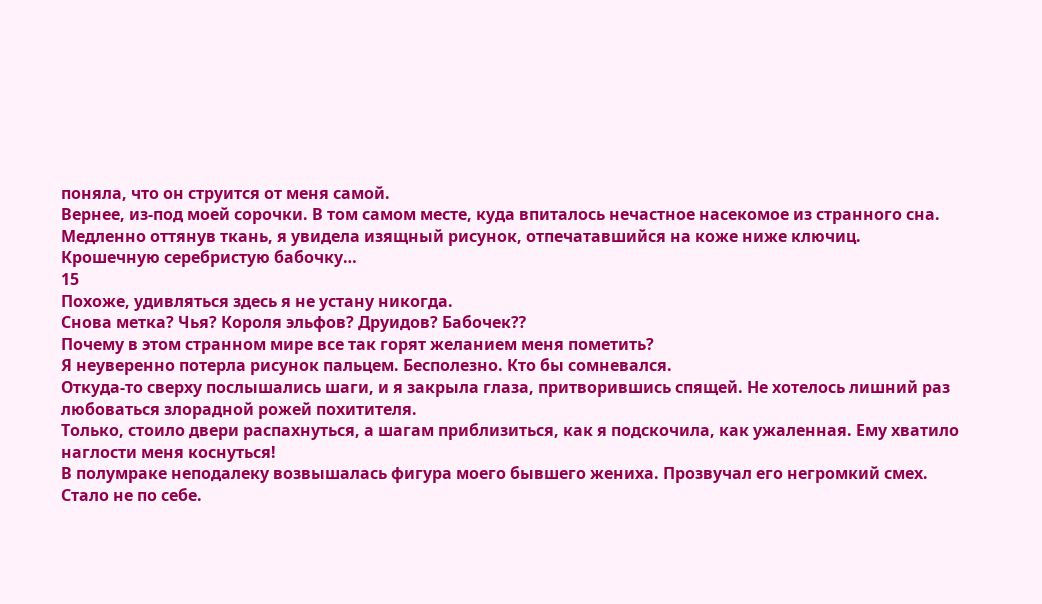поняла, что он струится от меня самой.
Вернее, из-под моей сорочки. В том самом месте, куда впиталось нечастное насекомое из странного сна.
Медленно оттянув ткань, я увидела изящный рисунок, отпечатавшийся на коже ниже ключиц.
Крошечную серебристую бабочку…
15
Похоже, удивляться здесь я не устану никогда.
Снова метка? Чья? Короля эльфов? Друидов? Бабочек⁇
Почему в этом странном мире все так горят желанием меня пометить?
Я неуверенно потерла рисунок пальцем. Бесполезно. Кто бы сомневался.
Откуда-то сверху послышались шаги, и я закрыла глаза, притворившись спящей. Не хотелось лишний раз любоваться злорадной рожей похитителя.
Только, стоило двери распахнуться, а шагам приблизиться, как я подскочила, как ужаленная. Ему хватило наглости меня коснуться!
В полумраке неподалеку возвышалась фигура моего бывшего жениха. Прозвучал его негромкий смех.
Стало не по себе.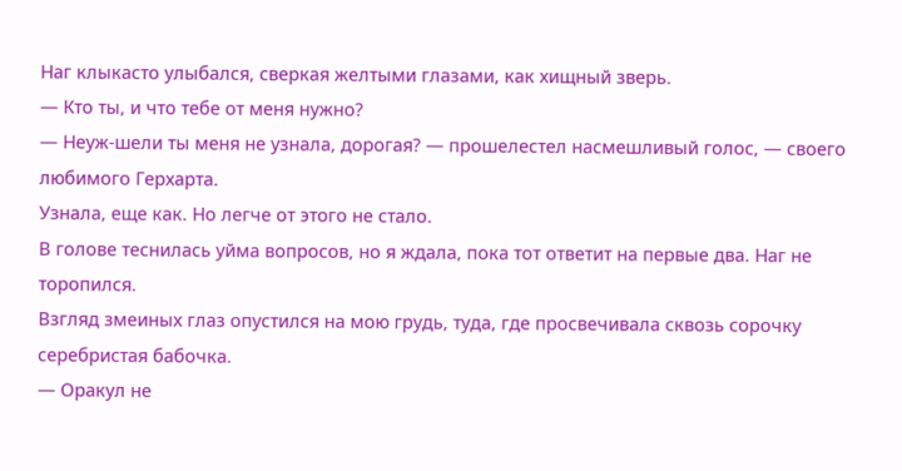Наг клыкасто улыбался, сверкая желтыми глазами, как хищный зверь.
— Кто ты, и что тебе от меня нужно?
— Неуж-шели ты меня не узнала, дорогая? — прошелестел насмешливый голос, — своего любимого Герхарта.
Узнала, еще как. Но легче от этого не стало.
В голове теснилась уйма вопросов, но я ждала, пока тот ответит на первые два. Наг не торопился.
Взгляд змеиных глаз опустился на мою грудь, туда, где просвечивала сквозь сорочку серебристая бабочка.
— Оракул не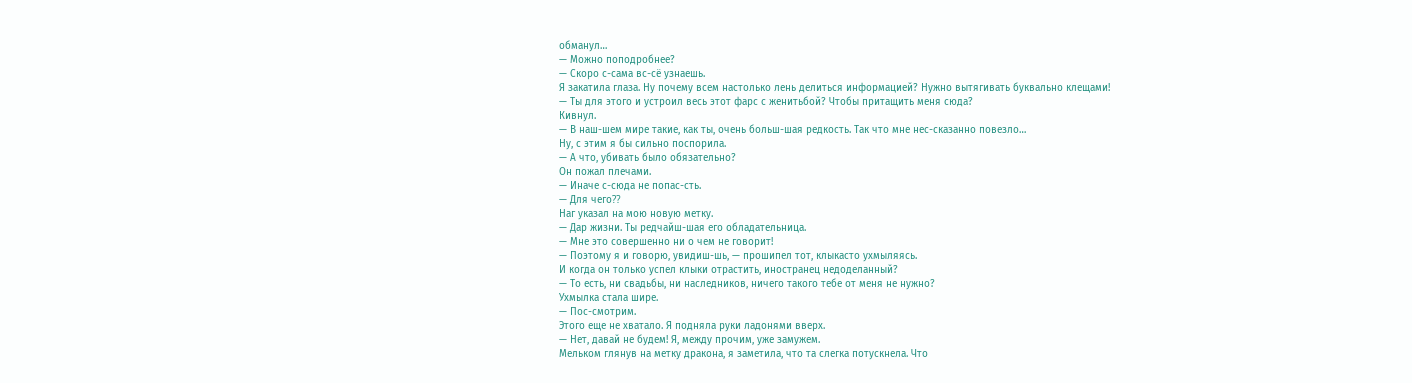обманул…
— Можно поподробнее?
— Скоро с-сама вс-сё узнаешь.
Я закатила глаза. Ну почему всем настолько лень делиться информацией? Нужно вытягивать буквально клещами!
— Ты для этого и устроил весь этот фарс с женитьбой? Чтобы притащить меня сюда?
Кивнул.
— В наш-шем мире такие, как ты, очень больш-шая редкость. Так что мне нес-сказанно повезло…
Ну, с этим я бы сильно поспорила.
— А что, убивать было обязательно?
Он пожал плечами.
— Иначе с-сюда не попас-сть.
— Для чего⁇
Наг указал на мою новую метку.
— Дар жизни. Ты редчайш-шая его обладательница.
— Мне это совершенно ни о чем не говорит!
— Поэтому я и говорю, увидиш-шь, — прошипел тот, клыкасто ухмыляясь.
И когда он только успел клыки отрастить, иностранец недоделанный?
— То есть, ни свадьбы, ни наследников, ничего такого тебе от меня не нужно?
Ухмылка стала шире.
— Пос-смотрим.
Этого еще не хватало. Я подняла руки ладонями вверх.
— Нет, давай не будем! Я, между прочим, уже замужем.
Мельком глянув на метку дракона, я заметила, что та слегка потускнела. Что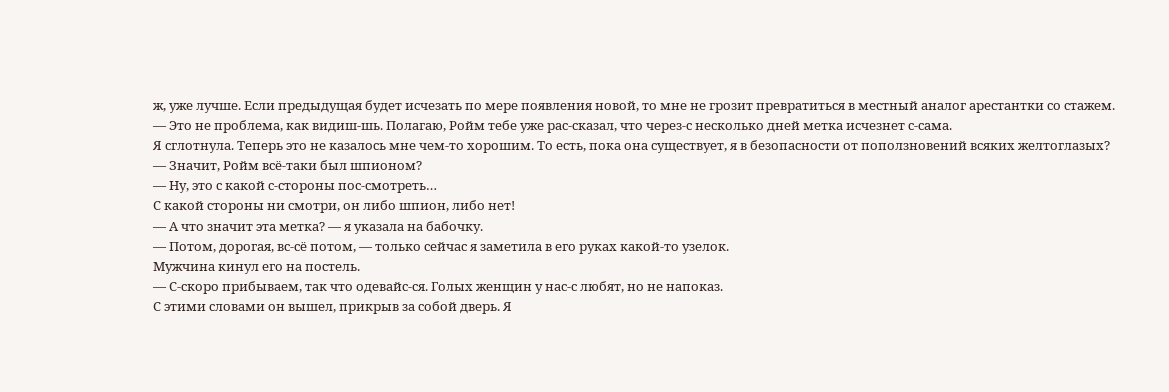ж, уже лучше. Если предыдущая будет исчезать по мере появления новой, то мне не грозит превратиться в местный аналог арестантки со стажем.
— Это не проблема, как видиш-шь. Полагаю, Ройм тебе уже рас-сказал, что через-с несколько дней метка исчезнет с-сама.
Я сглотнула. Теперь это не казалось мне чем-то хорошим. То есть, пока она существует, я в безопасности от поползновений всяких желтоглазых?
— Значит, Ройм всё-таки был шпионом?
— Ну, это с какой с-стороны пос-смотреть…
С какой стороны ни смотри, он либо шпион, либо нет!
— А что значит эта метка? — я указала на бабочку.
— Потом, дорогая, вс-сё потом, — только сейчас я заметила в его руках какой-то узелок.
Мужчина кинул его на постель.
— С-скоро прибываем, так что одевайс-ся. Голых женщин у нас-с любят, но не напоказ.
С этими словами он вышел, прикрыв за собой дверь. Я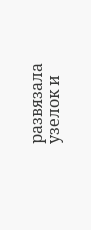развязала узелок и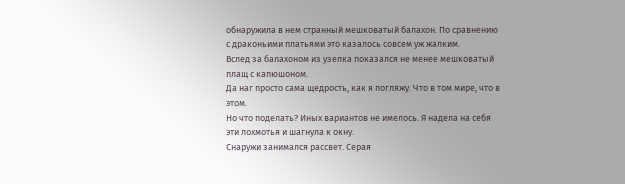обнаружила в нем странный мешковатый балахон. По сравнению с драконьими платьями это казалось совсем уж жалким.
Вслед за балахоном из узелка показался не менее мешковатый плащ с капюшоном.
Да наг просто сама щедрость, как я погляжу. Что в том мире, что в этом.
Но что поделать? Иных вариантов не имелось. Я надела на себя эти лохмотья и шагнула к окну.
Снаружи занимался рассвет. Серая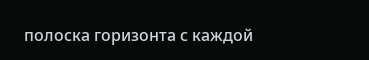полоска горизонта с каждой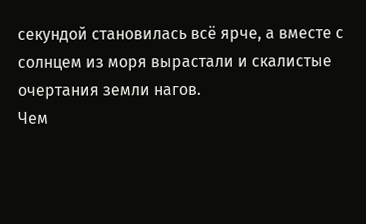секундой становилась всё ярче, а вместе с солнцем из моря вырастали и скалистые очертания земли нагов.
Чем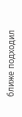ближе подходил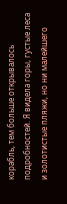корабль, тем больше открывалось подробностей. Я видела горы, густые леса и золотистые пляжи, но ни малейшего